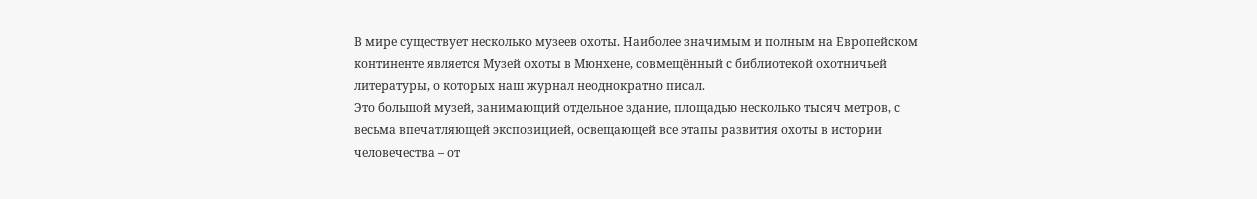В мире существует несколько музеев охоты. Наиболее значимым и полным на Европейском континенте является Музей охоты в Мюнхене, совмещённый с библиотекой охотничьей литературы, о которых наш журнал неоднократно писал.
Это большой музей, занимающий отдельное здание, площадью несколько тысяч метров, с весьма впечатляющей экспозицией, освещающей все этапы развития охоты в истории человечества – от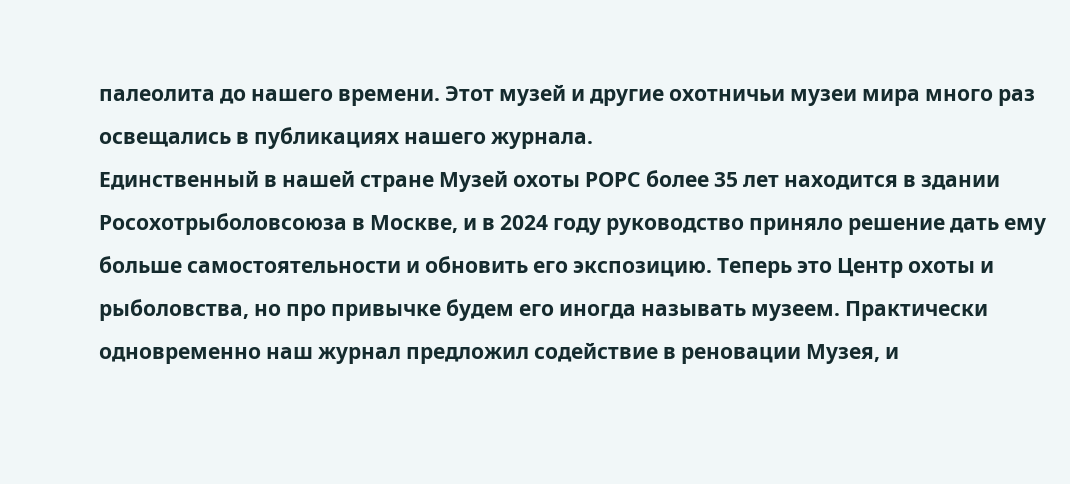палеолита до нашего времени. Этот музей и другие охотничьи музеи мира много раз освещались в публикациях нашего журнала.
Единственный в нашей стране Музей охоты РОРС более 35 лет находится в здании Росохотрыболовсоюза в Москве, и в 2024 году руководство приняло решение дать ему больше самостоятельности и обновить его экспозицию. Теперь это Центр охоты и рыболовства, но про привычке будем его иногда называть музеем. Практически одновременно наш журнал предложил содействие в реновации Музея, и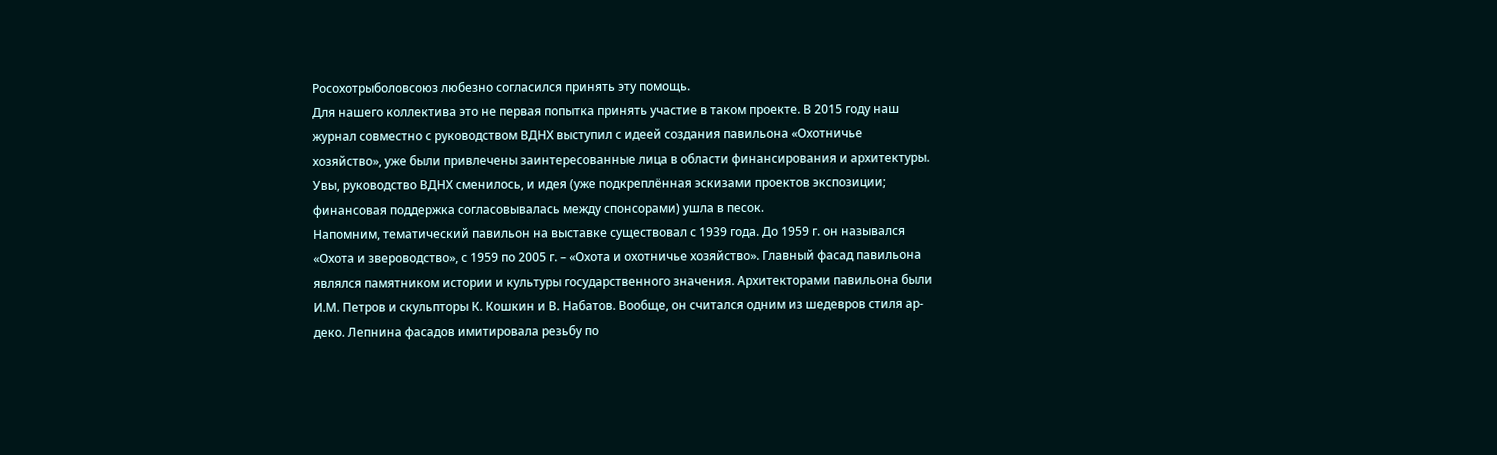Росохотрыболовсоюз любезно согласился принять эту помощь.
Для нашего коллектива это не первая попытка принять участие в таком проекте. В 2015 году наш журнал совместно с руководством ВДНХ выступил с идеей создания павильона «Охотничье хозяйство», уже были привлечены заинтересованные лица в области финансирования и архитектуры. Увы, руководство ВДНХ сменилось, и идея (уже подкреплённая эскизами проектов экспозиции; финансовая поддержка согласовывалась между спонсорами) ушла в песок.
Напомним, тематический павильон на выставке существовал с 1939 года. До 1959 г. он назывался «Охота и звероводство», с 1959 по 2005 г. – «Охота и охотничье хозяйство». Главный фасад павильона являлся памятником истории и культуры государственного значения. Архитекторами павильона были И.М. Петров и скульпторы К. Кошкин и В. Набатов. Вообще, он считался одним из шедевров стиля ар-деко. Лепнина фасадов имитировала резьбу по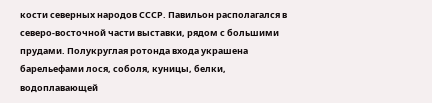кости северных народов СССР. Павильон располагался в северо-восточной части выставки, рядом с большими прудами. Полукруглая ротонда входа украшена барельефами лося, соболя, куницы, белки, водоплавающей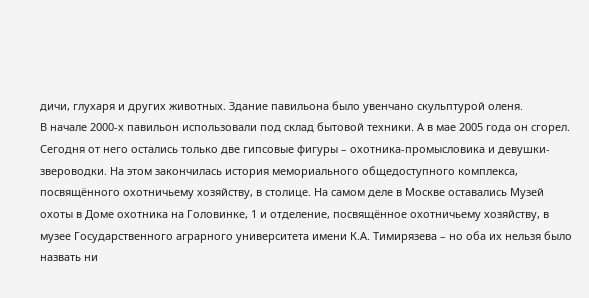дичи, глухаря и других животных. Здание павильона было увенчано скульптурой оленя.
В начале 2000-х павильон использовали под склад бытовой техники. А в мае 2005 года он сгорел. Сегодня от него остались только две гипсовые фигуры – охотника-промысловика и девушки-звероводки. На этом закончилась история мемориального общедоступного комплекса, посвящённого охотничьему хозяйству, в столице. На самом деле в Москве оставались Музей охоты в Доме охотника на Головинке, 1 и отделение, посвящённое охотничьему хозяйству, в музее Государственного аграрного университета имени К.А. Тимирязева – но оба их нельзя было назвать ни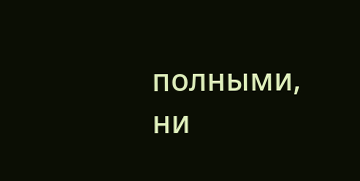полными, ни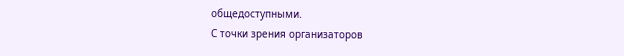общедоступными.
С точки зрения организаторов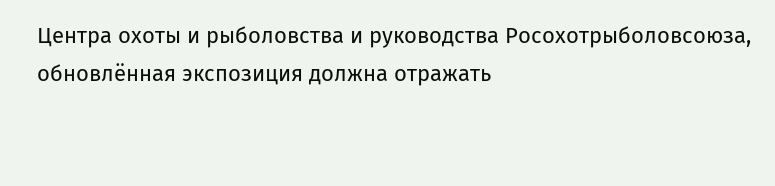Центра охоты и рыболовства и руководства Росохотрыболовсоюза, обновлённая экспозиция должна отражать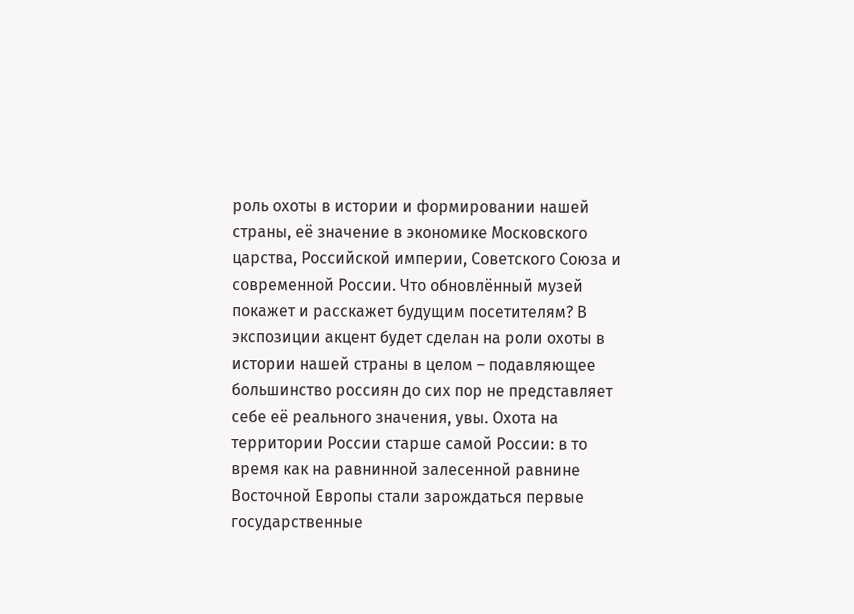роль охоты в истории и формировании нашей страны, её значение в экономике Московского царства, Российской империи, Советского Союза и современной России. Что обновлённый музей покажет и расскажет будущим посетителям? В экспозиции акцент будет сделан на роли охоты в истории нашей страны в целом – подавляющее большинство россиян до сих пор не представляет себе её реального значения, увы. Охота на территории России старше самой России: в то время как на равнинной залесенной равнине Восточной Европы стали зарождаться первые государственные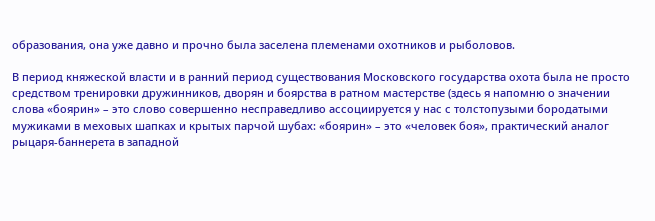образования, она уже давно и прочно была заселена племенами охотников и рыболовов.

В период княжеской власти и в ранний период существования Московского государства охота была не просто средством тренировки дружинников, дворян и боярства в ратном мастерстве (здесь я напомню о значении слова «боярин» – это слово совершенно несправедливо ассоциируется у нас с толстопузыми бородатыми мужиками в меховых шапках и крытых парчой шубах: «боярин» – это «человек боя», практический аналог рыцаря-баннерета в западной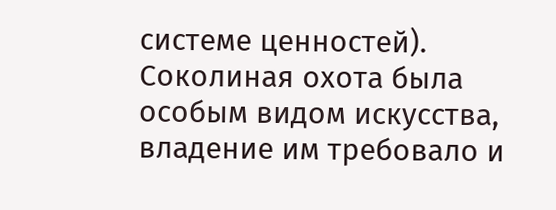системе ценностей). Соколиная охота была особым видом искусства, владение им требовало и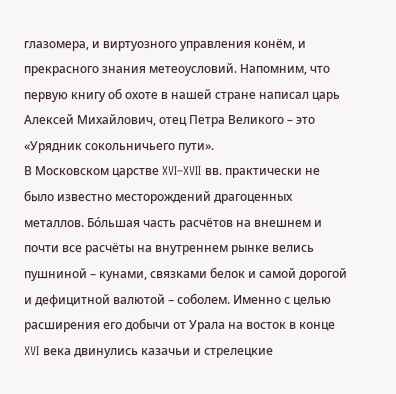глазомера, и виртуозного управления конём, и прекрасного знания метеоусловий. Напомним, что первую книгу об охоте в нашей стране написал царь Алексей Михайлович, отец Петра Великого – это «Урядник сокольничьего пути».
В Московском царстве XVI–XVII вв. практически не было известно месторождений драгоценных металлов. Бóльшая часть расчётов на внешнем и почти все расчёты на внутреннем рынке велись пушниной – кунами, связками белок и самой дорогой и дефицитной валютой – соболем. Именно с целью расширения его добычи от Урала на восток в конце XVI века двинулись казачьи и стрелецкие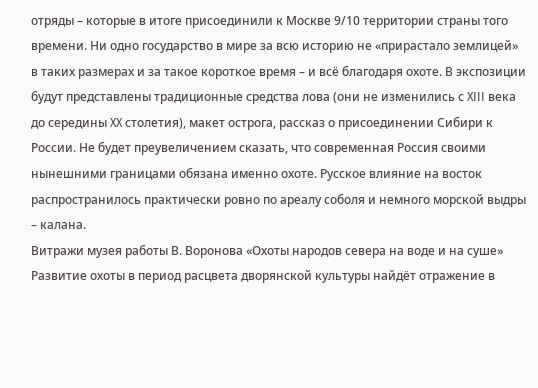отряды – которые в итоге присоединили к Москве 9/10 территории страны того времени. Ни одно государство в мире за всю историю не «прирастало землицей» в таких размерах и за такое короткое время – и всё благодаря охоте. В экспозиции будут представлены традиционные средства лова (они не изменились с XIII века до середины XX столетия), макет острога, рассказ о присоединении Сибири к России. Не будет преувеличением сказать, что современная Россия своими нынешними границами обязана именно охоте. Русское влияние на восток распространилось практически ровно по ареалу соболя и немного морской выдры – калана.
Витражи музея работы В. Воронова «Охоты народов севера на воде и на суше»
Развитие охоты в период расцвета дворянской культуры найдёт отражение в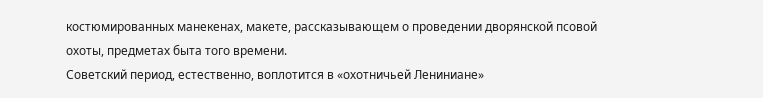костюмированных манекенах, макете, рассказывающем о проведении дворянской псовой охоты, предметах быта того времени.
Советский период, естественно, воплотится в «охотничьей Лениниане»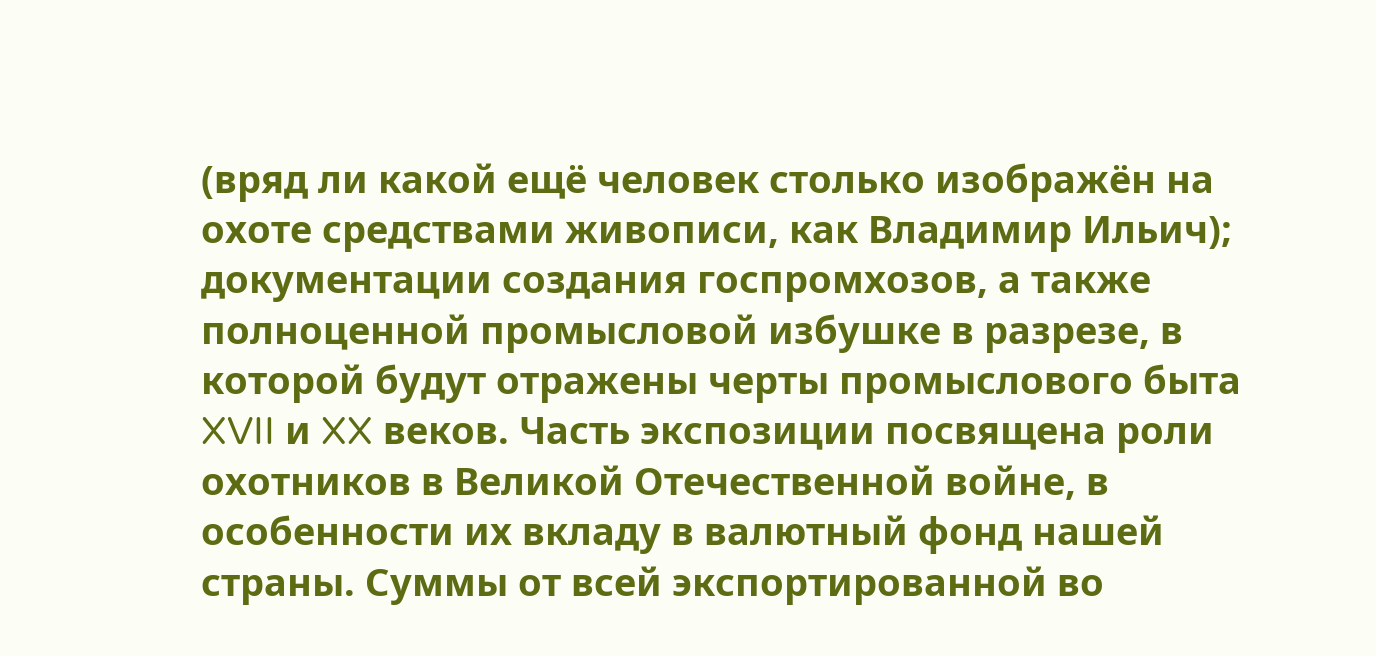(вряд ли какой ещё человек столько изображён на охоте средствами живописи, как Владимир Ильич); документации создания госпромхозов, а также полноценной промысловой избушке в разрезе, в которой будут отражены черты промыслового быта XVII и XX веков. Часть экспозиции посвящена роли охотников в Великой Отечественной войне, в особенности их вкладу в валютный фонд нашей страны. Суммы от всей экспортированной во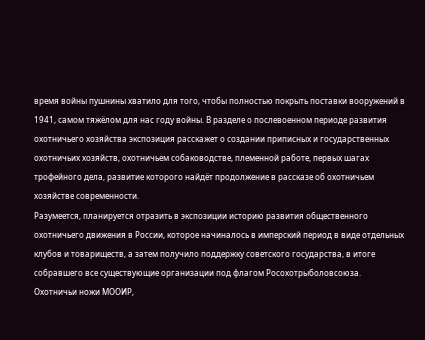время войны пушнины хватило для того, чтобы полностью покрыть поставки вооружений в 1941, самом тяжёлом для нас году войны. В разделе о послевоенном периоде развития охотничьего хозяйства экспозиция расскажет о создании приписных и государственных охотничьих хозяйств, охотничьем собаководстве, племенной работе, первых шагах трофейного дела, развитие которого найдёт продолжение в рассказе об охотничьем хозяйстве современности.
Разумеется, планируется отразить в экспозиции историю развития общественного охотничьего движения в России, которое начиналось в имперский период в виде отдельных клубов и товариществ, а затем получило поддержку советского государства, в итоге собравшего все существующие организации под флагом Росохотрыболовсоюза.
Охотничьи ножи МООИР,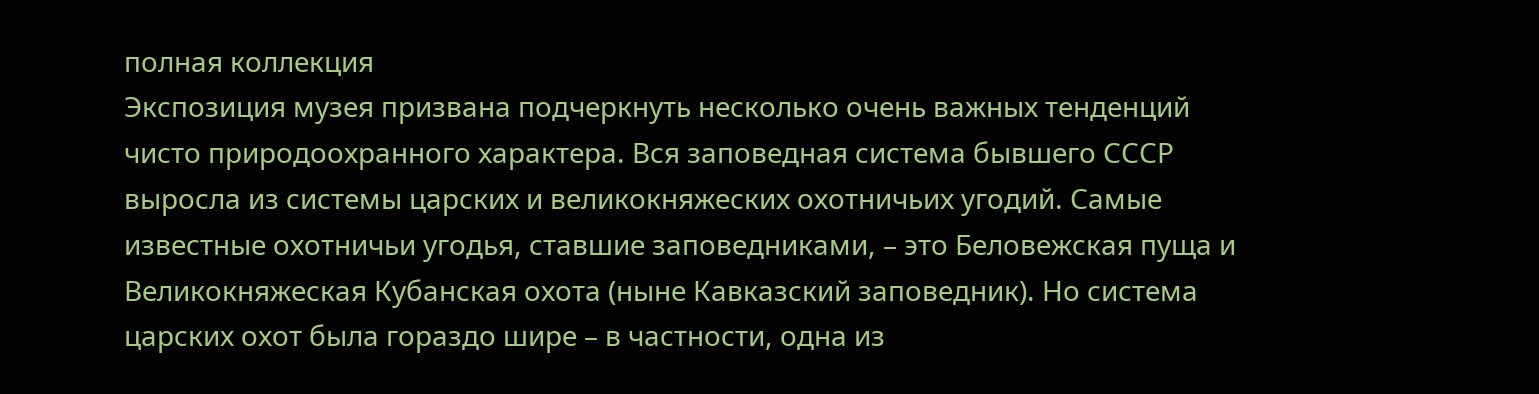полная коллекция
Экспозиция музея призвана подчеркнуть несколько очень важных тенденций чисто природоохранного характера. Вся заповедная система бывшего СССР выросла из системы царских и великокняжеских охотничьих угодий. Самые известные охотничьи угодья, ставшие заповедниками, – это Беловежская пуща и Великокняжеская Кубанская охота (ныне Кавказский заповедник). Но система царских охот была гораздо шире – в частности, одна из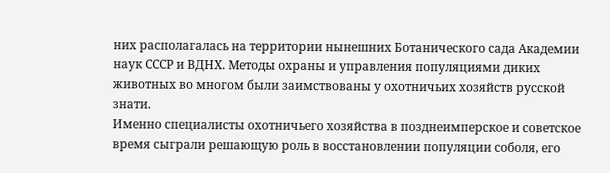них располагалась на территории нынешних Ботанического сада Академии наук СССР и ВДНХ. Методы охраны и управления популяциями диких животных во многом были заимствованы у охотничьих хозяйств русской знати.
Именно специалисты охотничьего хозяйства в позднеимперское и советское время сыграли решающую роль в восстановлении популяции соболя, его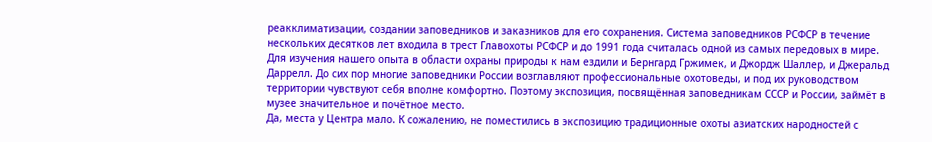реакклиматизации, создании заповедников и заказников для его сохранения. Система заповедников РСФСР в течение нескольких десятков лет входила в трест Главохоты РСФСР и до 1991 года считалась одной из самых передовых в мире. Для изучения нашего опыта в области охраны природы к нам ездили и Бернгард Гржимек, и Джордж Шаллер, и Джеральд Даррелл. До сих пор многие заповедники России возглавляют профессиональные охотоведы, и под их руководством территории чувствуют себя вполне комфортно. Поэтому экспозиция, посвящённая заповедникам СССР и России, займёт в музее значительное и почётное место.
Да, места у Центра мало. К сожалению, не поместились в экспозицию традиционные охоты азиатских народностей с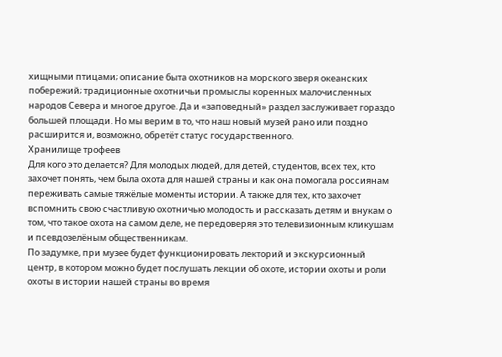хищными птицами; описание быта охотников на морского зверя океанских побережий; традиционные охотничьи промыслы коренных малочисленных народов Севера и многое другое. Да и «заповедный» раздел заслуживает гораздо большей площади. Но мы верим в то, что наш новый музей рано или поздно расширится и, возможно, обретёт статус государственного.
Хранилище трофеев
Для кого это делается? Для молодых людей, для детей, студентов, всех тех, кто захочет понять, чем была охота для нашей страны и как она помогала россиянам переживать самые тяжёлые моменты истории. А также для тех, кто захочет вспомнить свою счастливую охотничью молодость и рассказать детям и внукам о том, что такое охота на самом деле, не передоверяя это телевизионным кликушам и псевдозелёным общественникам.
По задумке, при музее будет функционировать лекторий и экскурсионный центр, в котором можно будет послушать лекции об охоте, истории охоты и роли охоты в истории нашей страны во время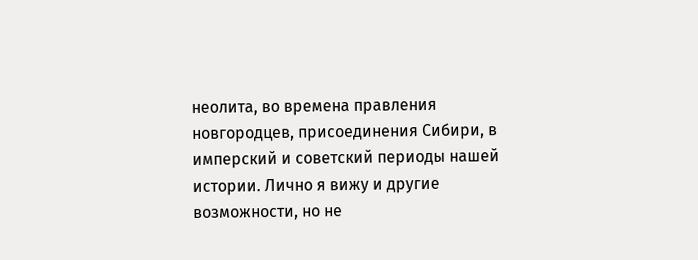неолита, во времена правления новгородцев, присоединения Сибири, в имперский и советский периоды нашей истории. Лично я вижу и другие возможности, но не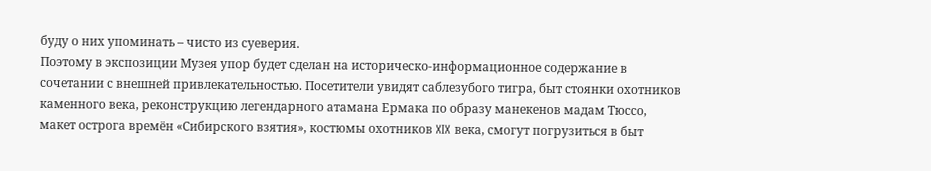буду о них упоминать – чисто из суеверия.
Поэтому в экспозиции Музея упор будет сделан на историческо-информационное содержание в сочетании с внешней привлекательностью. Посетители увидят саблезубого тигра, быт стоянки охотников каменного века, реконструкцию легендарного атамана Ермака по образу манекенов мадам Тюссо, макет острога времён «Сибирского взятия», костюмы охотников XIX века, смогут погрузиться в быт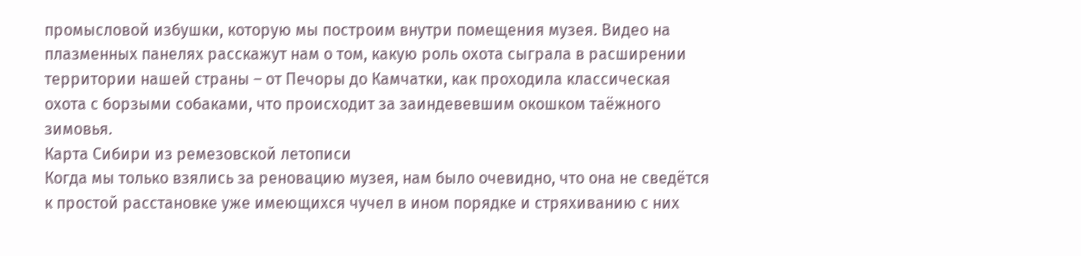промысловой избушки, которую мы построим внутри помещения музея. Видео на плазменных панелях расскажут нам о том, какую роль охота сыграла в расширении территории нашей страны – от Печоры до Камчатки, как проходила классическая охота с борзыми собаками, что происходит за заиндевевшим окошком таёжного зимовья.
Карта Сибири из ремезовской летописи
Когда мы только взялись за реновацию музея, нам было очевидно, что она не сведётся к простой расстановке уже имеющихся чучел в ином порядке и стряхиванию с них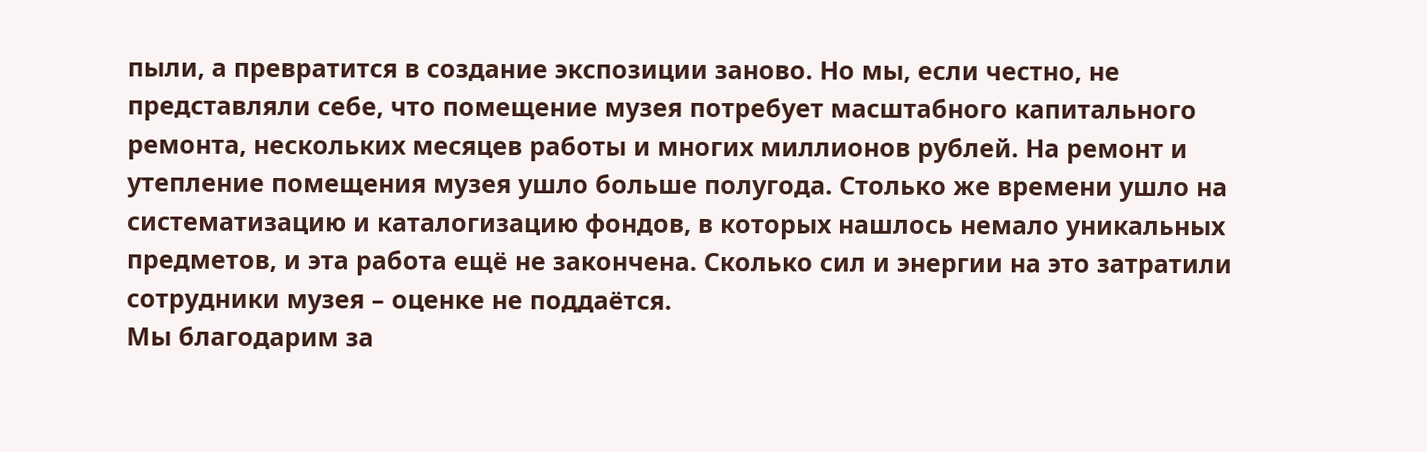пыли, а превратится в создание экспозиции заново. Но мы, если честно, не представляли себе, что помещение музея потребует масштабного капитального ремонта, нескольких месяцев работы и многих миллионов рублей. На ремонт и утепление помещения музея ушло больше полугода. Столько же времени ушло на систематизацию и каталогизацию фондов, в которых нашлось немало уникальных предметов, и эта работа ещё не закончена. Сколько сил и энергии на это затратили сотрудники музея – оценке не поддаётся.
Мы благодарим за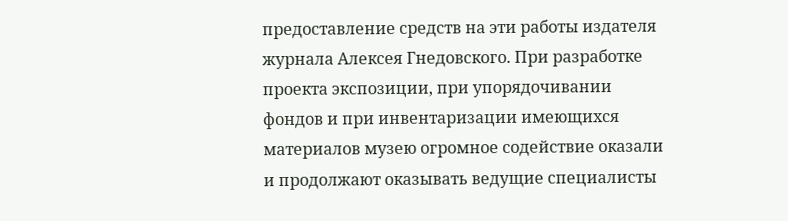предоставление средств на эти работы издателя журнала Алексея Гнедовского. При разработке проекта экспозиции, при упорядочивании фондов и при инвентаризации имеющихся материалов музею огромное содействие оказали и продолжают оказывать ведущие специалисты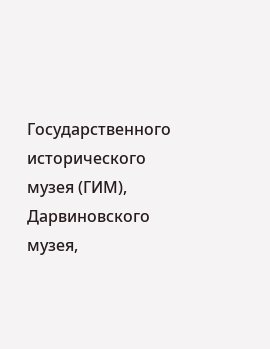Государственного исторического музея (ГИМ), Дарвиновского музея,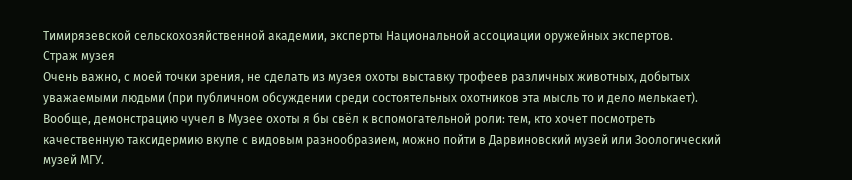Тимирязевской сельскохозяйственной академии, эксперты Национальной ассоциации оружейных экспертов.
Страж музея
Очень важно, с моей точки зрения, не сделать из музея охоты выставку трофеев различных животных, добытых уважаемыми людьми (при публичном обсуждении среди состоятельных охотников эта мысль то и дело мелькает). Вообще, демонстрацию чучел в Музее охоты я бы свёл к вспомогательной роли: тем, кто хочет посмотреть качественную таксидермию вкупе с видовым разнообразием, можно пойти в Дарвиновский музей или Зоологический музей МГУ.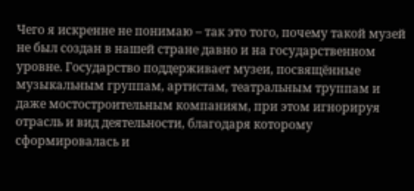Чего я искренне не понимаю – так это того, почему такой музей не был создан в нашей стране давно и на государственном уровне. Государство поддерживает музеи, посвящённые музыкальным группам, артистам, театральным труппам и даже мостостроительным компаниям, при этом игнорируя отрасль и вид деятельности, благодаря которому сформировалась и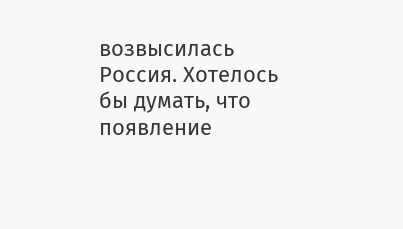возвысилась Россия. Хотелось бы думать, что появление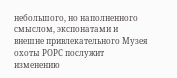небольшого, но наполненного смыслом, экспонатами и внешне привлекательного Музея охоты РОРС послужит изменению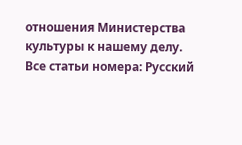отношения Министерства культуры к нашему делу.
Все статьи номера: Русский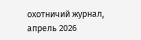охотничий журнал, апрель 2026